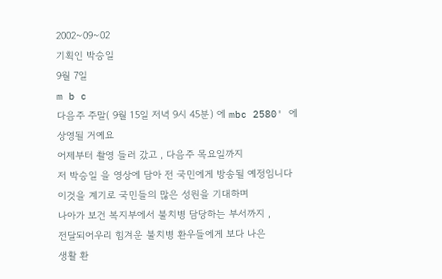2002~09~02
기획인 박승일
9월 7일
m b c
다음주 주말( 9월 15일 저녁 9시 45분) 에 mbc 2580' 에
상영될 거예요
어제부터 촬영 들러 갔고 , 다음주 목요일까지
저 박승일 을 영상에 담아 전 국민에게 방송될 예정임니다
이것을 계기로 국민들의 많은 성원을 기대하며
나아가 보건 복지부에서 불치병 담당하는 부서까지 ,
전달되어우리 힘겨운 불치병 환우들에게 보다 나은
생활 환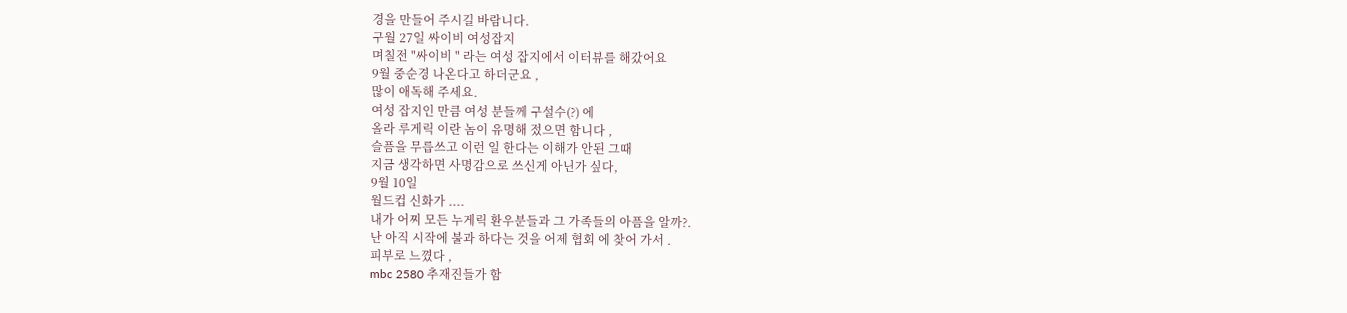경을 만들어 주시길 바람니다.
구월 27일 싸이비 여성잡지
며칠전 "싸이비 " 라는 여성 잡지에서 이터뷰를 해갔어요
9월 중순경 나온다고 하더군요 ,
많이 애독해 주세요.
여성 잡지인 만큼 여성 분들께 구설수(?) 에
올라 루게릭 이란 놈이 유명해 젔으면 함니다 ,
슬픔을 무릅쓰고 이런 일 한다는 이해가 안된 그때
지금 생각하면 사명감으로 쓰신게 아닌가 싶다,
9월 10일
월드컵 신화가 ....
내가 어찌 모든 누게릭 환우분들과 그 가족들의 아픔을 알까?.
난 아직 시작에 불과 하다는 것을 어제 협회 에 찾어 가서 .
피부로 느꼈다 ,
mbc 2580 추재진들가 함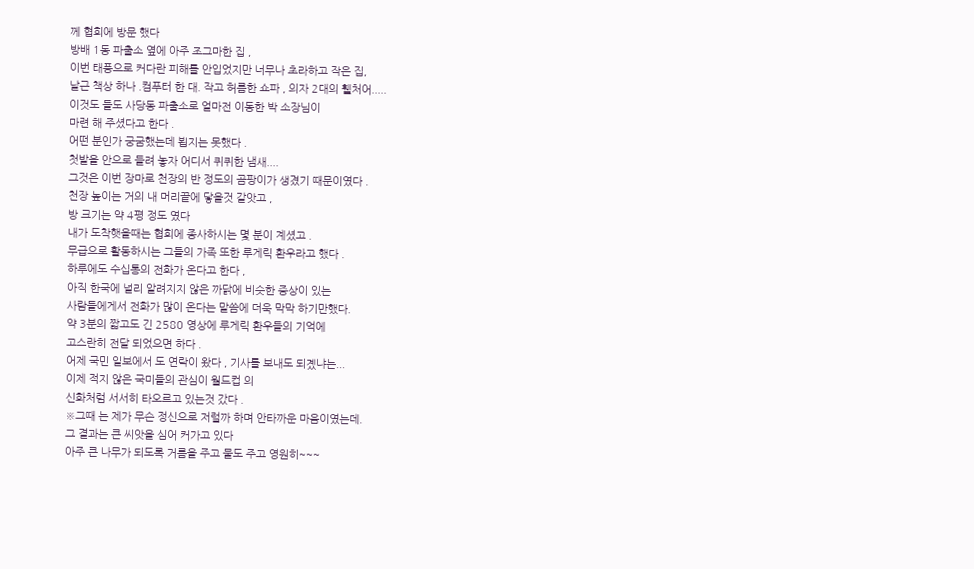께 협회에 방문 했다
방배 1동 파출소 옆에 아주 조그마한 집 ,
이번 태풍으로 커다란 피해를 안입었지만 너무나 초라하고 작은 집,
날근 책상 하나 .컴푸터 한 대. 작고 허름한 쇼파 , 의자 2대의 휄처어.....
이것도 들도 사당동 파출소로 얼마전 이동한 박 소장님이
마련 해 주셨다고 한다 .
어떤 분인가 궁굼했는데 뵙지는 못했다 .
첫발을 안으로 들려 놓자 어디서 퀴퀴한 냄새....
그것은 이번 장마로 천장의 반 정도의 곰팡이가 생겼기 때문이였다 .
천장 높이는 거의 내 머리끝에 닿을것 같앗고 ,
방 크기는 약 4평 정도 였다
내가 도착햇을때는 협회에 종사하시는 몇 분이 계셨고 .
무급으로 활동하시는 그들의 가족 또한 루게릭 환우라고 했다 .
하루에도 수십통의 전화가 온다고 한다 ,
아직 한국에 널리 알려지지 않은 까닭에 비슷한 증상이 있는
사람들에게서 전화가 많이 온다는 말씀에 더욱 막막 하기만했다.
약 3분의 짧고도 긴 2580 영상에 루게릭 환우들의 기억에
고스란히 전달 되었으면 하다 .
어제 국민 일보에서 도 연락이 왔다 , 기사를 보내도 되곘냐는...
이제 적지 않은 국미들의 관심이 월드컵 의
신화처럼 서서히 타오르고 있는것 갔다 .
※그때 는 제가 무슨 정신으로 저럴까 하며 안타까운 마음이였는데.
그 결과는 큰 씨앗을 심어 커가고 있다
아주 큰 나무가 되도록 거름을 주고 물도 주고 영원히~~~